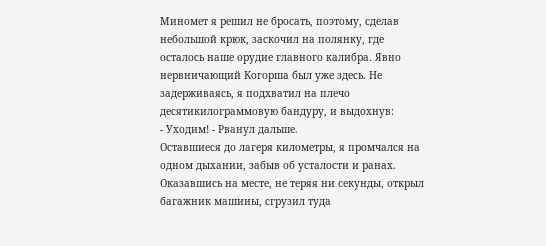Миномет я решил не бросать, поэтому, сделав небольшой крюк, заскочил на полянку, где осталось наше орудие главного калибра. Явно нервничающий Когорша был уже здесь. Не задерживаясь, я подхватил на плечо десятикилограммовую бандуру, и выдохнув:
- Уходим! - Рванул дальше.
Оставшиеся до лагеря километры, я промчался на одном дыхании, забыв об усталости и ранах. Оказавшись на месте, не теряя ни секунды, открыл багажник машины, сгрузил туда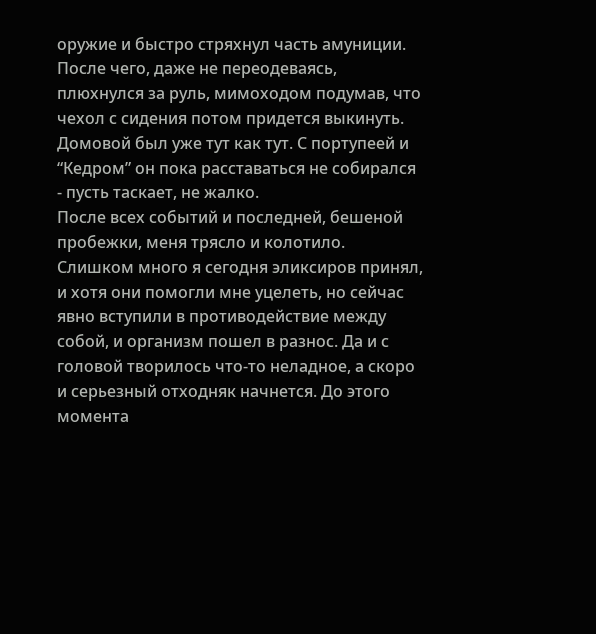оружие и быстро стряхнул часть амуниции. После чего, даже не переодеваясь, плюхнулся за руль, мимоходом подумав, что чехол с сидения потом придется выкинуть. Домовой был уже тут как тут. С портупеей и “Кедром” он пока расставаться не собирался - пусть таскает, не жалко.
После всех событий и последней, бешеной пробежки, меня трясло и колотило. Слишком много я сегодня эликсиров принял, и хотя они помогли мне уцелеть, но сейчас явно вступили в противодействие между собой, и организм пошел в разнос. Да и с головой творилось что-то неладное, а скоро и серьезный отходняк начнется. До этого момента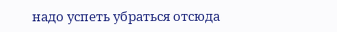надо успеть убраться отсюда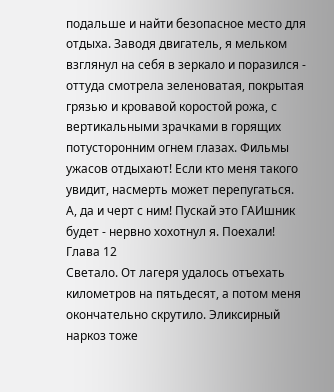подальше и найти безопасное место для отдыха. Заводя двигатель, я мельком взглянул на себя в зеркало и поразился - оттуда смотрела зеленоватая, покрытая грязью и кровавой коростой рожа, с вертикальными зрачками в горящих потусторонним огнем глазах. Фильмы ужасов отдыхают! Если кто меня такого увидит, насмерть может перепугаться. А, да и черт с ним! Пускай это ГАИшник будет - нервно хохотнул я. Поехали!
Глава 12
Светало. От лагеря удалось отъехать километров на пятьдесят, а потом меня окончательно скрутило. Эликсирный наркоз тоже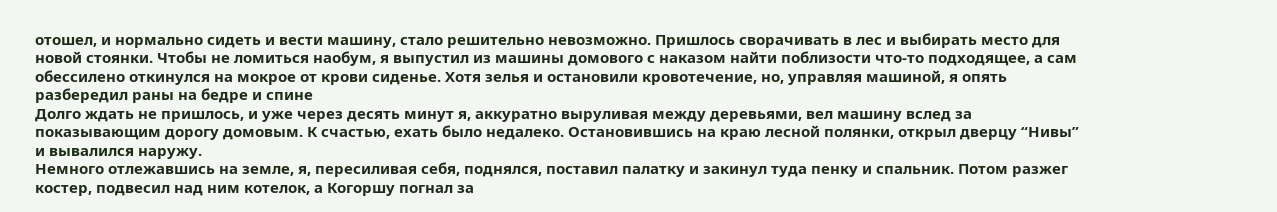отошел, и нормально сидеть и вести машину, стало решительно невозможно. Пришлось сворачивать в лес и выбирать место для новой стоянки. Чтобы не ломиться наобум, я выпустил из машины домового с наказом найти поблизости что-то подходящее, а сам обессилено откинулся на мокрое от крови сиденье. Хотя зелья и остановили кровотечение, но, управляя машиной, я опять разбередил раны на бедре и спине
Долго ждать не пришлось, и уже через десять минут я, аккуратно выруливая между деревьями, вел машину вслед за показывающим дорогу домовым. К счастью, ехать было недалеко. Остановившись на краю лесной полянки, открыл дверцу “Нивы” и вывалился наружу.
Немного отлежавшись на земле, я, пересиливая себя, поднялся, поставил палатку и закинул туда пенку и спальник. Потом разжег костер, подвесил над ним котелок, а Когоршу погнал за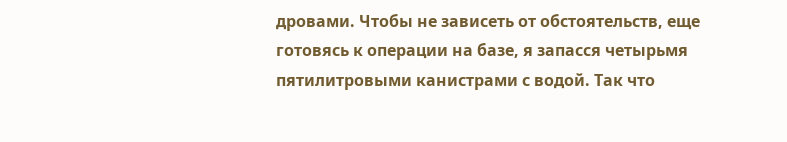дровами. Чтобы не зависеть от обстоятельств, еще готовясь к операции на базе, я запасся четырьмя пятилитровыми канистрами с водой. Так что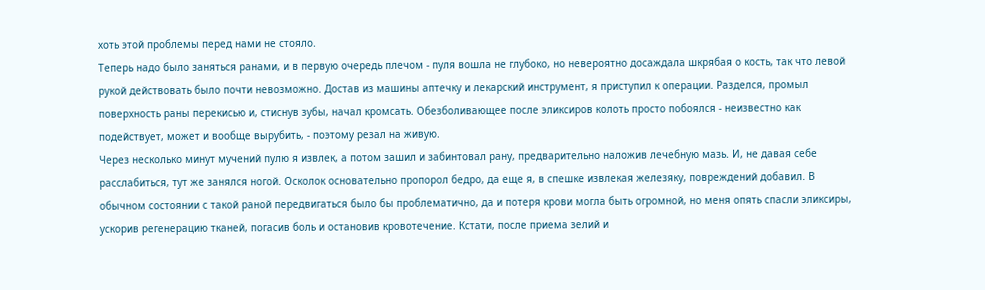хоть этой проблемы перед нами не стояло.
Теперь надо было заняться ранами, и в первую очередь плечом - пуля вошла не глубоко, но невероятно досаждала шкрябая о кость, так что левой рукой действовать было почти невозможно. Достав из машины аптечку и лекарский инструмент, я приступил к операции. Разделся, промыл поверхность раны перекисью и, стиснув зубы, начал кромсать. Обезболивающее после эликсиров колоть просто побоялся - неизвестно как подействует, может и вообще вырубить, - поэтому резал на живую.
Через несколько минут мучений пулю я извлек, а потом зашил и забинтовал рану, предварительно наложив лечебную мазь. И, не давая себе расслабиться, тут же занялся ногой. Осколок основательно пропорол бедро, да еще я, в спешке извлекая железяку, повреждений добавил. В обычном состоянии с такой раной передвигаться было бы проблематично, да и потеря крови могла быть огромной, но меня опять спасли эликсиры, ускорив регенерацию тканей, погасив боль и остановив кровотечение. Кстати, после приема зелий и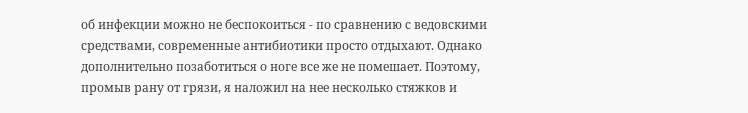об инфекции можно не беспокоиться - по сравнению с ведовскими средствами, современные антибиотики просто отдыхают. Однако дополнительно позаботиться о ноге все же не помешает. Поэтому, промыв рану от грязи, я наложил на нее несколько стяжков и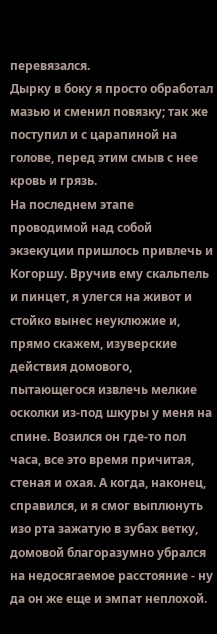перевязался.
Дырку в боку я просто обработал мазью и сменил повязку; так же поступил и с царапиной на голове, перед этим смыв с нее кровь и грязь.
На последнем этапе проводимой над собой экзекуции пришлось привлечь и Когоршу. Вручив ему скальпель и пинцет, я улегся на живот и стойко вынес неуклюжие и, прямо скажем, изуверские действия домового, пытающегося извлечь мелкие осколки из-под шкуры у меня на спине. Возился он где-то пол часа, все это время причитая, стеная и охая. А когда, наконец, справился, и я смог выплюнуть изо рта зажатую в зубах ветку, домовой благоразумно убрался на недосягаемое расстояние - ну да он же еще и эмпат неплохой.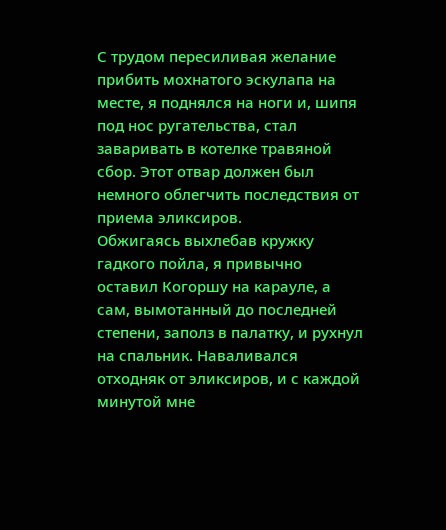С трудом пересиливая желание прибить мохнатого эскулапа на месте, я поднялся на ноги и, шипя под нос ругательства, стал заваривать в котелке травяной сбор. Этот отвар должен был немного облегчить последствия от приема эликсиров.
Обжигаясь выхлебав кружку гадкого пойла, я привычно оставил Когоршу на карауле, а сам, вымотанный до последней степени, заполз в палатку, и рухнул на спальник. Наваливался отходняк от эликсиров, и с каждой минутой мне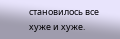становилось все хуже и хуже.